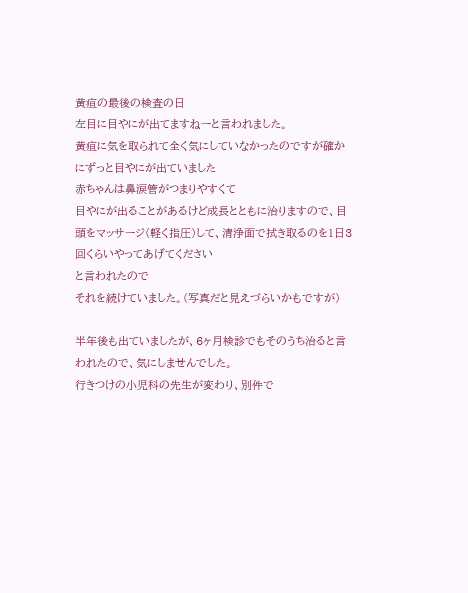黄疸の最後の検査の日
左目に目やにが出てますねーと言われました。
黄疸に気を取られて全く気にしていなかったのですが確かにずっと目やにが出ていました
赤ちゃんは鼻涙管がつまりやすくて
目やにが出ることがあるけど成長とともに治りますので、目頭をマッサージ(軽く指圧)して、清浄面で拭き取るのを1日3回くらいやってあげてください
と言われたので
それを続けていました。(写真だと見えづらいかもですが)

半年後も出ていましたが、6ヶ月検診でもそのうち治ると言われたので、気にしませんでした。
行きつけの小児科の先生が変わり、別件で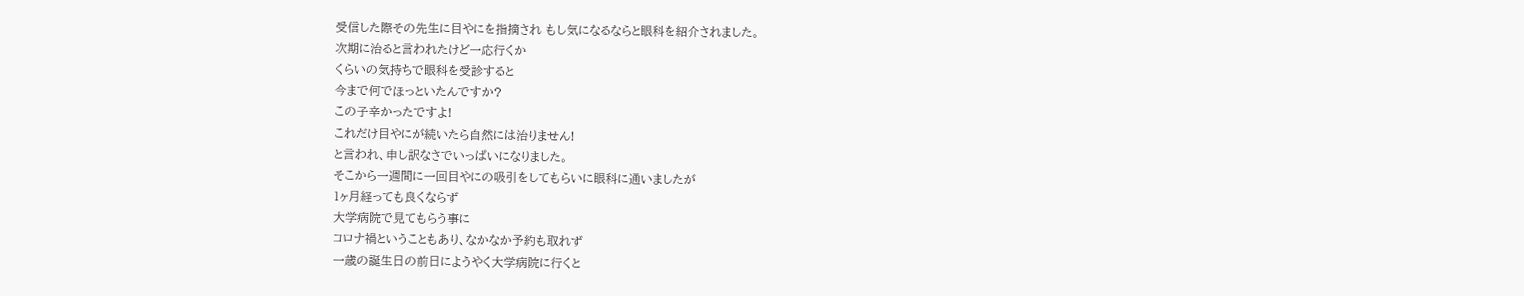受信した際その先生に目やにを指摘され もし気になるならと眼科を紹介されました。
次期に治ると言われたけど一応行くか
くらいの気持ちで眼科を受診すると
今まで何でほっといたんですか?
この子辛かったですよ!
これだけ目やにが続いたら自然には治りません!
と言われ、申し訳なさでいっぱいになりました。
そこから一週間に一回目やにの吸引をしてもらいに眼科に通いましたが
1ヶ月経っても良くならず
大学病院で見てもらう事に
コロナ禍ということもあり、なかなか予約も取れず
一歳の誕生日の前日にようやく大学病院に行くと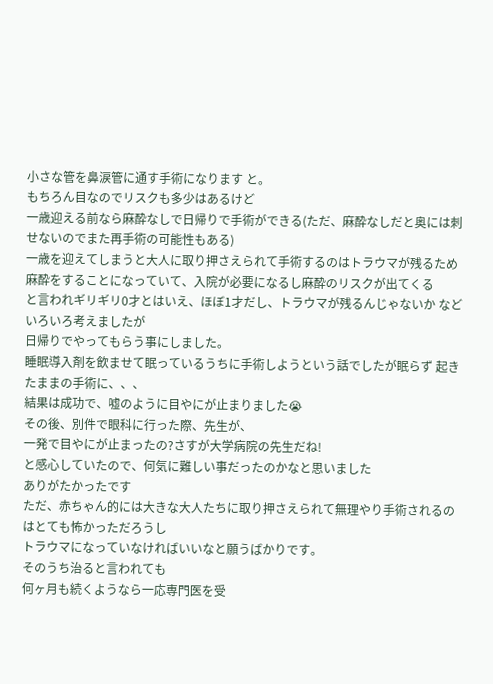小さな管を鼻涙管に通す手術になります と。
もちろん目なのでリスクも多少はあるけど
一歳迎える前なら麻酔なしで日帰りで手術ができる(ただ、麻酔なしだと奥には刺せないのでまた再手術の可能性もある)
一歳を迎えてしまうと大人に取り押さえられて手術するのはトラウマが残るため麻酔をすることになっていて、入院が必要になるし麻酔のリスクが出てくる
と言われギリギリ0才とはいえ、ほぼ1才だし、トラウマが残るんじゃないか などいろいろ考えましたが
日帰りでやってもらう事にしました。
睡眠導入剤を飲ませて眠っているうちに手術しようという話でしたが眠らず 起きたままの手術に、、、
結果は成功で、嘘のように目やにが止まりました😭
その後、別件で眼科に行った際、先生が、
一発で目やにが止まったの?さすが大学病院の先生だね!
と感心していたので、何気に難しい事だったのかなと思いました
ありがたかったです
ただ、赤ちゃん的には大きな大人たちに取り押さえられて無理やり手術されるのはとても怖かっただろうし
トラウマになっていなければいいなと願うばかりです。
そのうち治ると言われても
何ヶ月も続くようなら一応専門医を受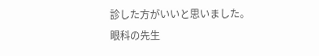診した方がいいと思いました。
眼科の先生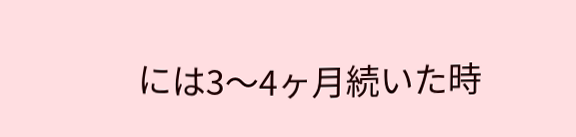には3〜4ヶ月続いた時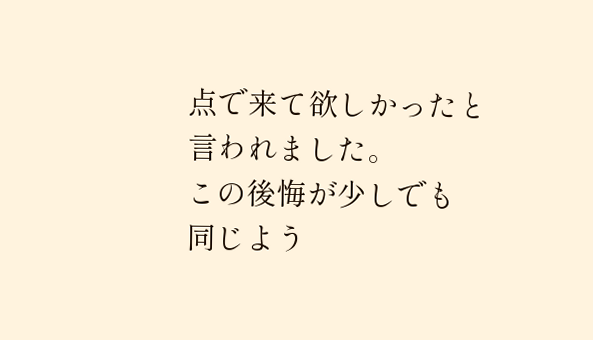点で来て欲しかったと言われました。
この後悔が少しでも
同じよう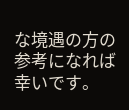な境遇の方の参考になれば幸いです。